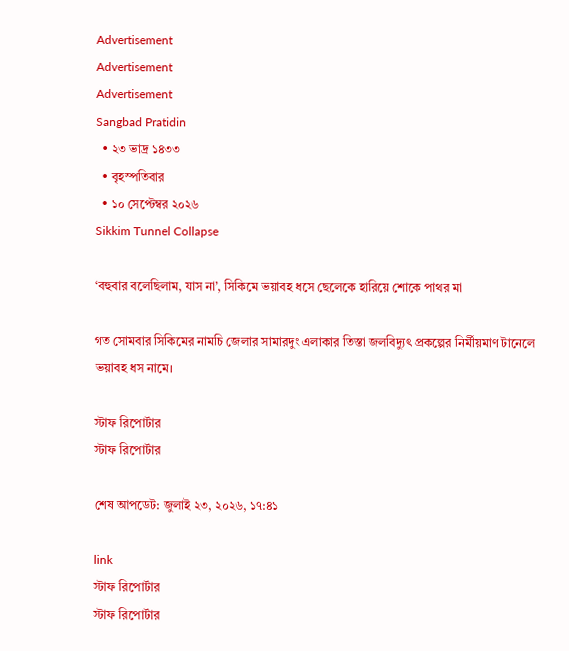Advertisement
Advertisement
Advertisement
Sangbad Pratidin
  • ২৩ ভাদ্র ১৪৩৩
  • বৃহস্পতিবার
  • ১০ সেপ্টেম্বর ২০২৬
Sikkim Tunnel Collapse

‘বহুবার বলেছিলাম, যাস না’, সিকিমে ভয়াবহ ধসে ছেলেকে হারিয়ে শোকে পাথর মা

গত সোমবার সিকিমের নামচি জেলার সামারদুং এলাকার তিস্তা জলবিদ্যুৎ প্রকল্পের নির্মীয়মাণ টানেলে ভয়াবহ ধস নামে।

স্টাফ রিপোর্টার
স্টাফ রিপোর্টার

শেষ আপডেট: জুলাই ২৩, ২০২৬, ১৭:৪১

link
স্টাফ রিপোর্টার
স্টাফ রিপোর্টার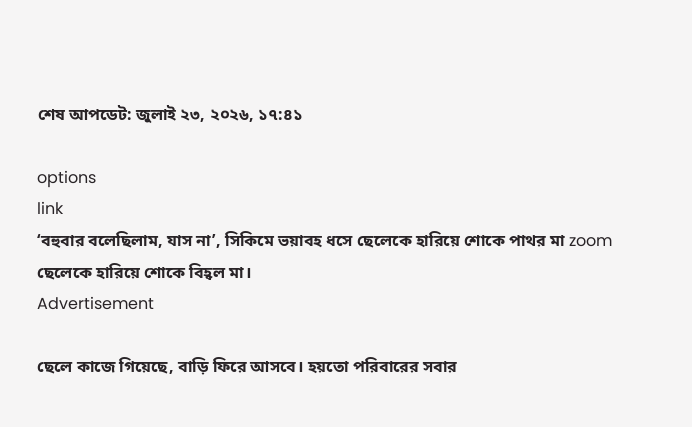শেষ আপডেট: জুলাই ২৩, ২০২৬, ১৭:৪১

options
link
‘বহুবার বলেছিলাম, যাস না’, সিকিমে ভয়াবহ ধসে ছেলেকে হারিয়ে শোকে পাথর মা zoom
ছেলেকে হারিয়ে শোকে বিহ্বল মা।
Advertisement

ছেলে কাজে গিয়েছে, বাড়ি ফিরে আসবে। হয়তো পরিবারের সবার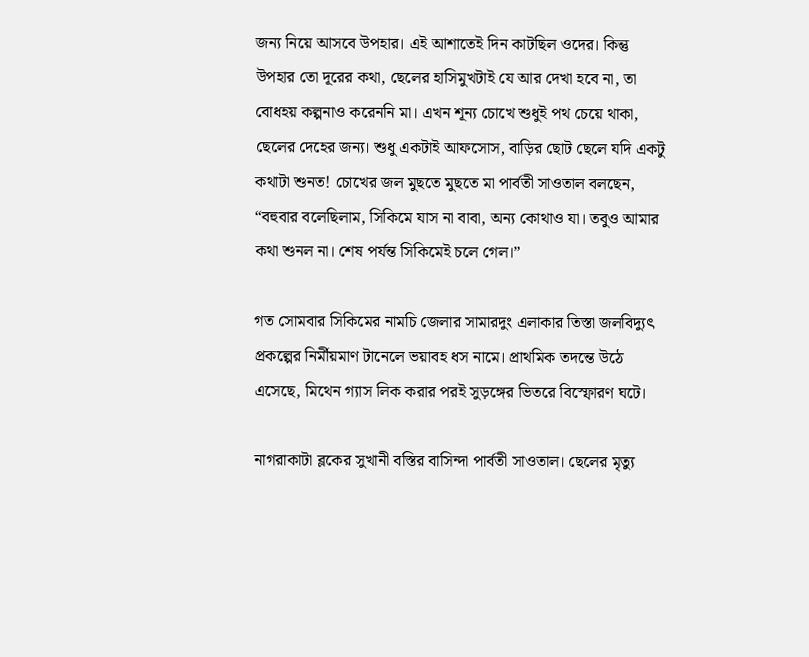জন্য নিয়ে আসবে উপহার। এই আশাতেই দিন কাটছিল ওদের। কিন্তু উপহার তো দূরের কথা, ছেলের হাসিমুখটাই যে আর দেখা হবে না, তা বোধহয় কল্পনাও করেননি মা। এখন শূন্য চোখে শুধুই পথ চেয়ে থাকা, ছেলের দেহের জন্য। শুধু একটাই আফসোস, বাড়ির ছোট ছেলে যদি একটু কথাটা শুনত! চোখের জল মুছতে মুছতে মা পার্বতী সাওতাল বলছেন, “বহুবার বলেছিলাম, সিকিমে যাস না বাবা, অন্য কোথাও যা। তবুও আমার কথা শুনল না। শেষ পর্যন্ত সিকিমেই চলে গেল।”

গত সোমবার সিকিমের নামচি জেলার সামারদুং এলাকার তিস্তা জলবিদ্যুৎ প্রকল্পের নির্মীয়মাণ টানেলে ভয়াবহ ধস নামে। প্রাথমিক তদন্তে উঠে এসেছে, মিথেন গ্যাস লিক করার পরই সুড়ঙ্গের ভিতরে বিস্ফোরণ ঘটে।

নাগরাকাটা ব্লকের সুখানী বস্তির বাসিন্দা পার্বতী সাওতাল। ছেলের মৃত্যু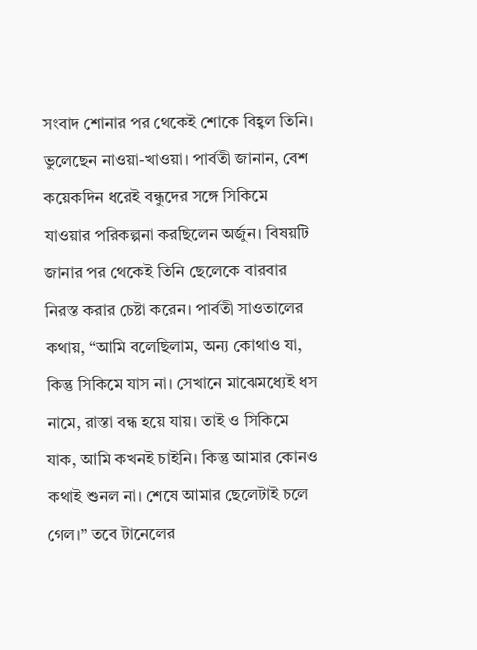সংবাদ শোনার পর থেকেই শোকে বিহ্বল তিনি। ভুলেছেন নাওয়া-খাওয়া। পার্বতী জানান, বেশ কয়েকদিন ধরেই বন্ধুদের সঙ্গে সিকিমে যাওয়ার পরিকল্পনা করছিলেন অর্জুন। বিষয়টি জানার পর থেকেই তিনি ছেলেকে বারবার নিরস্ত করার চেষ্টা করেন। পার্বতী সাওতালের কথায়, “আমি বলেছিলাম, অন্য কোথাও যা, কিন্তু সিকিমে যাস না। সেখানে মাঝেমধ্যেই ধস নামে, রাস্তা বন্ধ হয়ে যায়। তাই ও সিকিমে যাক, আমি কখনই চাইনি। কিন্তু আমার কোনও কথাই শুনল না। শেষে আমার ছেলেটাই চলে গেল।” তবে টানেলের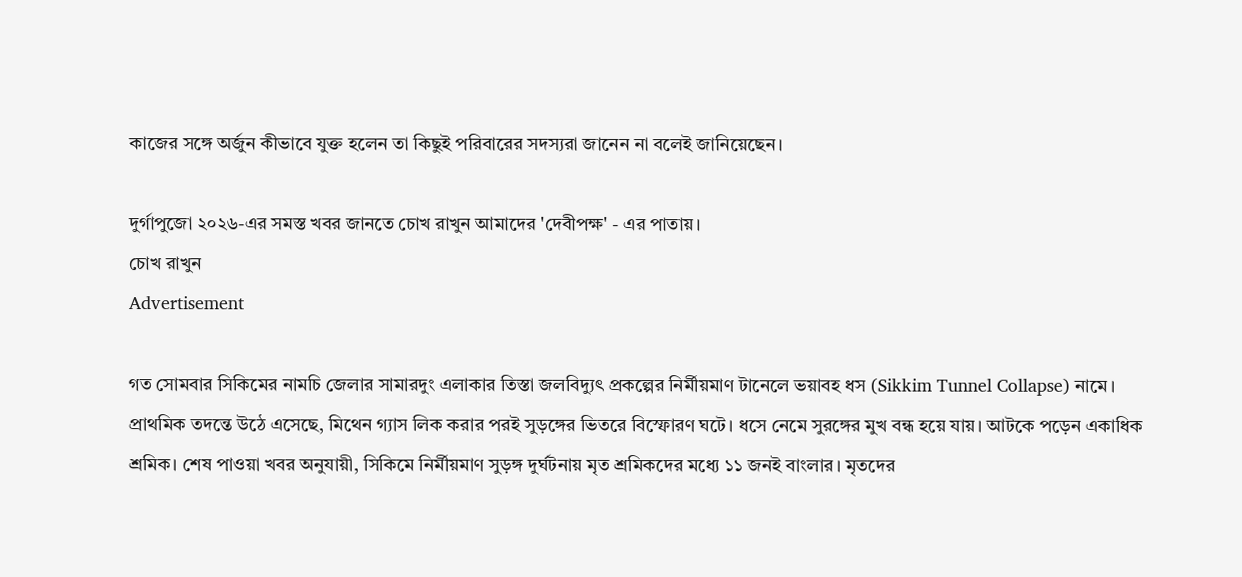কাজের সঙ্গে অর্জুন কীভাবে যুক্ত হলেন তা কিছুই পরিবারের সদস্যরা জানেন না বলেই জানিয়েছেন।

দুর্গাপুজো ২০২৬-এর সমস্ত খবর জানতে চোখ রাখুন আমাদের 'দেবীপক্ষ' - এর পাতায়।
চোখ রাখুন
Advertisement

গত সোমবার সিকিমের নামচি জেলার সামারদুং এলাকার তিস্তা জলবিদ্যুৎ প্রকল্পের নির্মীয়মাণ টানেলে ভয়াবহ ধস (Sikkim Tunnel Collapse) নামে। প্রাথমিক তদন্তে উঠে এসেছে, মিথেন গ্যাস লিক করার পরই সুড়ঙ্গের ভিতরে বিস্ফোরণ ঘটে। ধসে নেমে সুরঙ্গের মুখ বন্ধ হয়ে যায়। আটকে পড়েন একাধিক শ্রমিক। শেষ পাওয়া খবর অনুযায়ী, সিকিমে নির্মীয়মাণ সুড়ঙ্গ দুর্ঘটনায় মৃত শ্রমিকদের মধ্যে ১১ জনই বাংলার। মৃতদের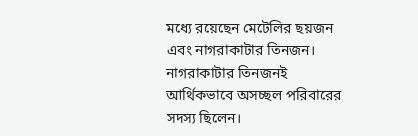মধ্যে রয়েছেন মেটেলির ছয়জন এবং নাগরাকাটার তিনজন। নাগরাকাটার তিনজনই আর্থিকভাবে অসচ্ছল পরিবারের সদস্য ছিলেন।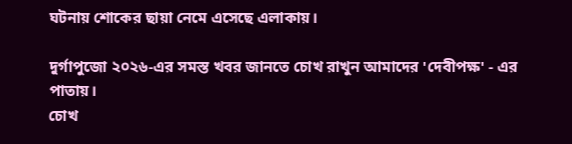ঘটনায় শোকের ছায়া নেমে এসেছে এলাকায়।

দুর্গাপুজো ২০২৬-এর সমস্ত খবর জানতে চোখ রাখুন আমাদের 'দেবীপক্ষ' - এর পাতায়।
চোখ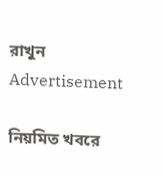রাখুন
Advertisement

নিয়মিত খবরে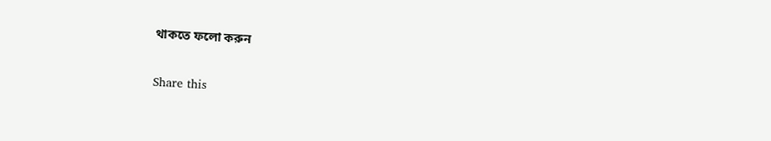থাকতে ফলো করুন

Share this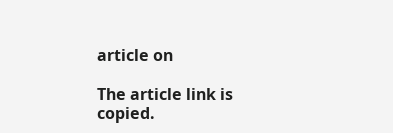article on

The article link is copied.